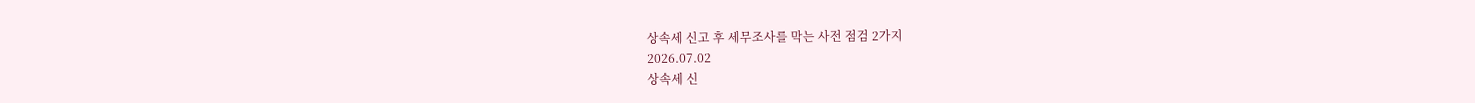상속세 신고 후 세무조사를 막는 사전 점검 2가지
2026.07.02
상속세 신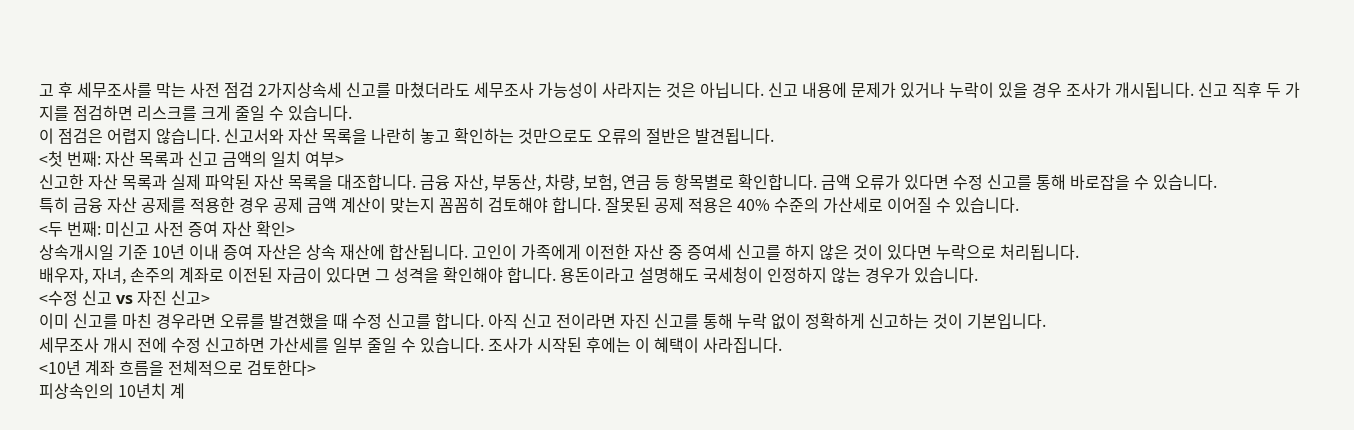고 후 세무조사를 막는 사전 점검 2가지상속세 신고를 마쳤더라도 세무조사 가능성이 사라지는 것은 아닙니다. 신고 내용에 문제가 있거나 누락이 있을 경우 조사가 개시됩니다. 신고 직후 두 가지를 점검하면 리스크를 크게 줄일 수 있습니다.
이 점검은 어렵지 않습니다. 신고서와 자산 목록을 나란히 놓고 확인하는 것만으로도 오류의 절반은 발견됩니다.
<첫 번째: 자산 목록과 신고 금액의 일치 여부>
신고한 자산 목록과 실제 파악된 자산 목록을 대조합니다. 금융 자산, 부동산, 차량, 보험, 연금 등 항목별로 확인합니다. 금액 오류가 있다면 수정 신고를 통해 바로잡을 수 있습니다.
특히 금융 자산 공제를 적용한 경우 공제 금액 계산이 맞는지 꼼꼼히 검토해야 합니다. 잘못된 공제 적용은 40% 수준의 가산세로 이어질 수 있습니다.
<두 번째: 미신고 사전 증여 자산 확인>
상속개시일 기준 10년 이내 증여 자산은 상속 재산에 합산됩니다. 고인이 가족에게 이전한 자산 중 증여세 신고를 하지 않은 것이 있다면 누락으로 처리됩니다.
배우자, 자녀, 손주의 계좌로 이전된 자금이 있다면 그 성격을 확인해야 합니다. 용돈이라고 설명해도 국세청이 인정하지 않는 경우가 있습니다.
<수정 신고 vs 자진 신고>
이미 신고를 마친 경우라면 오류를 발견했을 때 수정 신고를 합니다. 아직 신고 전이라면 자진 신고를 통해 누락 없이 정확하게 신고하는 것이 기본입니다.
세무조사 개시 전에 수정 신고하면 가산세를 일부 줄일 수 있습니다. 조사가 시작된 후에는 이 혜택이 사라집니다.
<10년 계좌 흐름을 전체적으로 검토한다>
피상속인의 10년치 계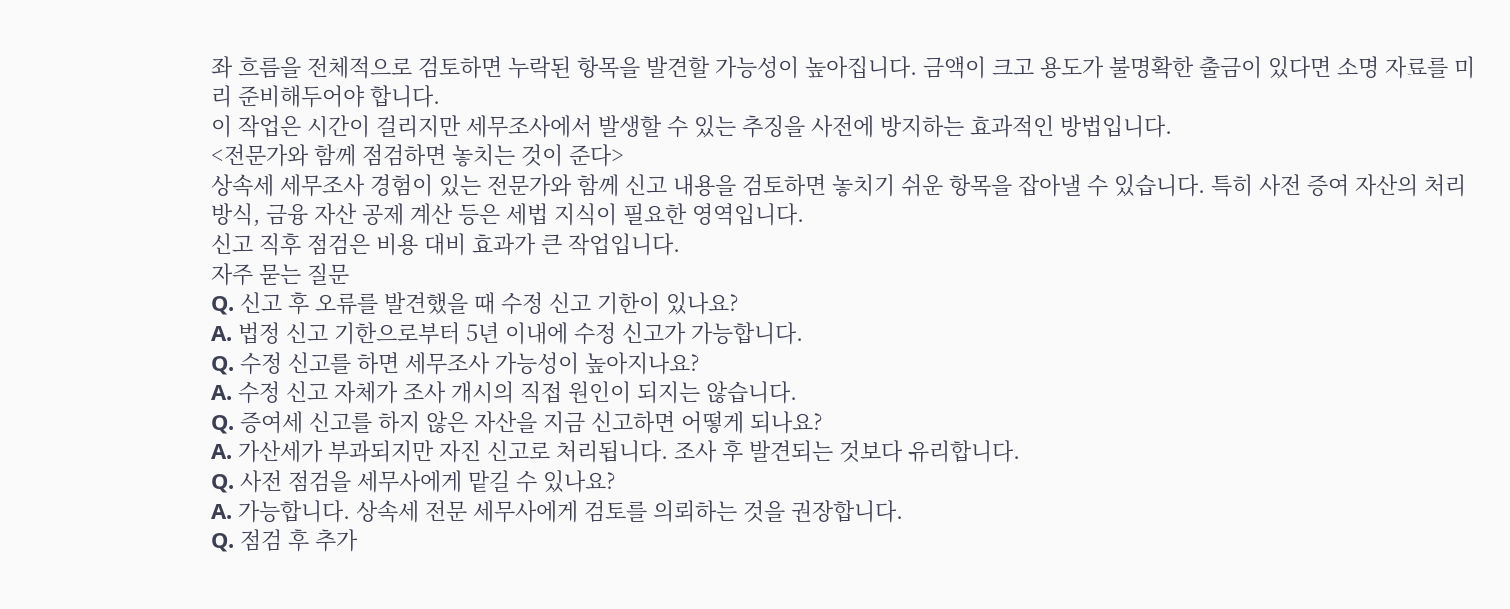좌 흐름을 전체적으로 검토하면 누락된 항목을 발견할 가능성이 높아집니다. 금액이 크고 용도가 불명확한 출금이 있다면 소명 자료를 미리 준비해두어야 합니다.
이 작업은 시간이 걸리지만 세무조사에서 발생할 수 있는 추징을 사전에 방지하는 효과적인 방법입니다.
<전문가와 함께 점검하면 놓치는 것이 준다>
상속세 세무조사 경험이 있는 전문가와 함께 신고 내용을 검토하면 놓치기 쉬운 항목을 잡아낼 수 있습니다. 특히 사전 증여 자산의 처리 방식, 금융 자산 공제 계산 등은 세법 지식이 필요한 영역입니다.
신고 직후 점검은 비용 대비 효과가 큰 작업입니다.
자주 묻는 질문
Q. 신고 후 오류를 발견했을 때 수정 신고 기한이 있나요?
A. 법정 신고 기한으로부터 5년 이내에 수정 신고가 가능합니다.
Q. 수정 신고를 하면 세무조사 가능성이 높아지나요?
A. 수정 신고 자체가 조사 개시의 직접 원인이 되지는 않습니다.
Q. 증여세 신고를 하지 않은 자산을 지금 신고하면 어떻게 되나요?
A. 가산세가 부과되지만 자진 신고로 처리됩니다. 조사 후 발견되는 것보다 유리합니다.
Q. 사전 점검을 세무사에게 맡길 수 있나요?
A. 가능합니다. 상속세 전문 세무사에게 검토를 의뢰하는 것을 권장합니다.
Q. 점검 후 추가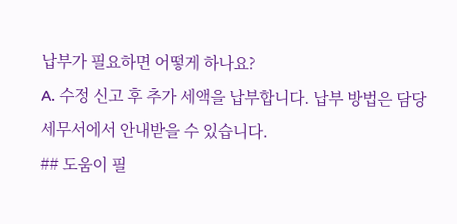납부가 필요하면 어떻게 하나요?
A. 수정 신고 후 추가 세액을 납부합니다. 납부 방법은 담당 세무서에서 안내받을 수 있습니다.
## 도움이 필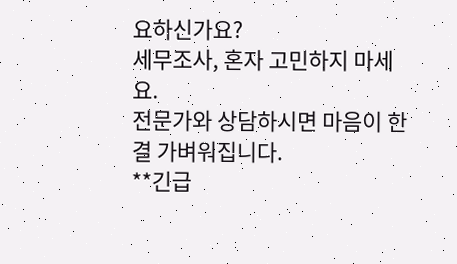요하신가요?
세무조사, 혼자 고민하지 마세요.
전문가와 상담하시면 마음이 한결 가벼워집니다.
**긴급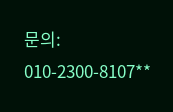문의: 010-2300-8107**